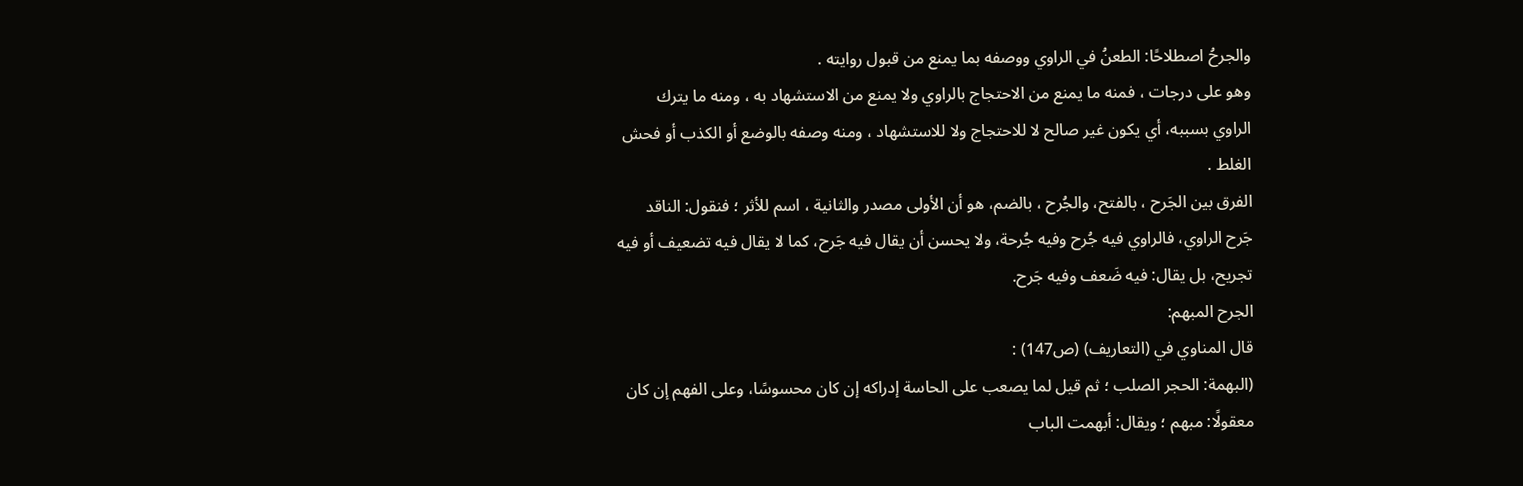والجرحُ اصطلاحًا: الطعنُ في الراوي ووصفه بما يمنع من قبول روايته .
وهو على درجات ، فمنه ما يمنع من الاحتجاج بالراوي ولا يمنع من الاستشهاد به ، ومنه ما يترك الراوي بسببه، أي يكون غير صالح لا للاحتجاج ولا للاستشهاد ، ومنه وصفه بالوضع أو الكذب أو فحش الغلط .
الفرق بين الجَرح ، بالفتح، والجُرح ، بالضم، هو أن الأولى مصدر والثانية ، اسم للأثر ؛ فنقول: الناقد جَرح الراوي، فالراوي فيه جُرح وفيه جُرحة، ولا يحسن أن يقال فيه جَرح، كما لا يقال فيه تضعيف أو فيه تجريح، بل يقال: فيه ضَعف وفيه جَرح.
الجرح المبهم:
قال المناوي في (التعاريف) (ص147) :
(البهمة: الحجر الصلب ؛ ثم قيل لما يصعب على الحاسة إدراكه إن كان محسوسًا، وعلى الفهم إن كان معقولًا: مبهم ؛ ويقال: أبهمت الباب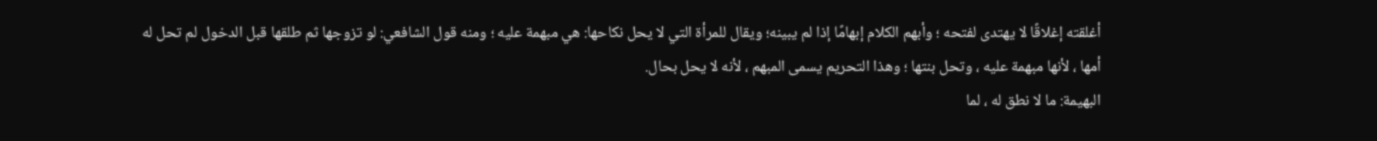أغلقته إغلاقًا لا يهتدى لفتحه ؛ وأبهم الكلام إبهامًا إذا لم يبينه؛ ويقال للمرأة التي لا يحل نكاحها: هي مبهمة عليه ؛ ومنه قول الشافعي: لو تزوجها ثم طلقها قبل الدخول لم تحل له أمها ، لأنها مبهمة عليه ، وتحل بنتها ؛ وهذا التحريم يسمى المبهم ، لأنه لا يحل بحال.
البهيمة: ما لا نطق له ، لما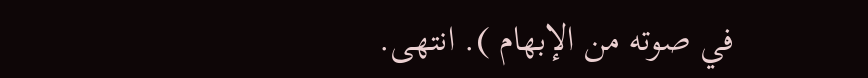في صوته من الإبهام ). انتهى.